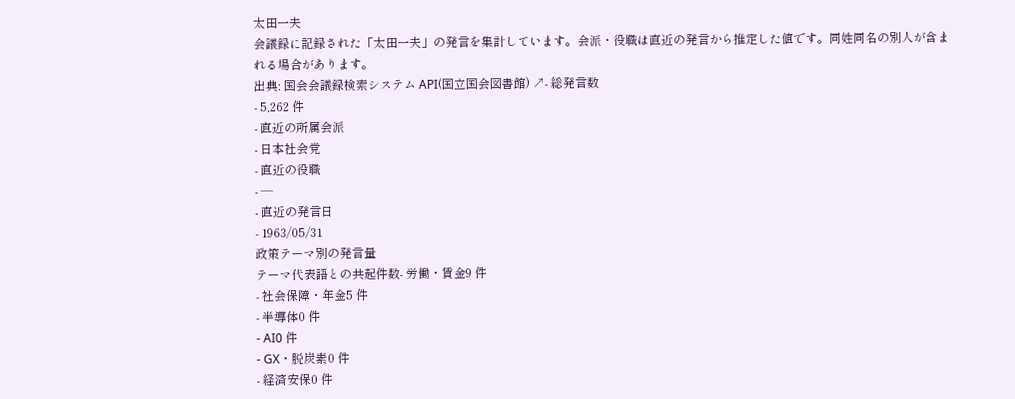太田一夫
会議録に記録された「太田一夫」の発言を集計しています。会派・役職は直近の発言から推定した値です。同姓同名の別人が含まれる場合があります。
出典: 国会会議録検索システム API(国立国会図書館) ↗- 総発言数
- 5,262 件
- 直近の所属会派
- 日本社会党
- 直近の役職
- —
- 直近の発言日
- 1963/05/31
政策テーマ別の発言量
テーマ代表語との共起件数- 労働・賃金9 件
- 社会保障・年金5 件
- 半導体0 件
- AI0 件
- GX・脱炭素0 件
- 経済安保0 件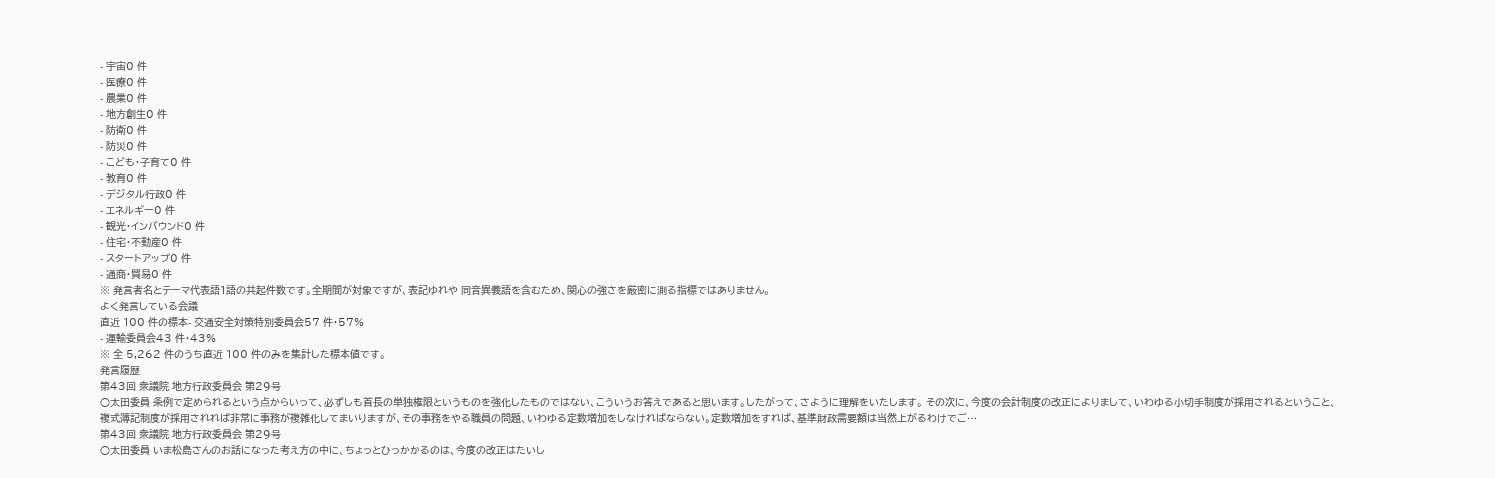- 宇宙0 件
- 医療0 件
- 農業0 件
- 地方創生0 件
- 防衛0 件
- 防災0 件
- こども・子育て0 件
- 教育0 件
- デジタル行政0 件
- エネルギー0 件
- 観光・インバウンド0 件
- 住宅・不動産0 件
- スタートアップ0 件
- 通商・貿易0 件
※ 発言者名とテーマ代表語1語の共起件数です。全期間が対象ですが、表記ゆれや 同音異義語を含むため、関心の強さを厳密に測る指標ではありません。
よく発言している会議
直近 100 件の標本- 交通安全対策特別委員会57 件・57%
- 運輸委員会43 件・43%
※ 全 5,262 件のうち直近 100 件のみを集計した標本値です。
発言履歴
第43回 衆議院 地方行政委員会 第29号
○太田委員 条例で定められるという点からいって、必ずしも首長の単独権限というものを強化したものではない、こういうお答えであると思います。したがって、さように理解をいたします。 その次に、今度の会計制度の改正によりまして、いわゆる小切手制度が採用されるということ、複式簿記制度が採用されれば非常に事務が複雑化してまいりますが、その事務をやる職員の問題、いわゆる定数増加をしなければならない。定数増加をすれば、基準財政需要額は当然上がるわけでご…
第43回 衆議院 地方行政委員会 第29号
○太田委員 いま松島さんのお話になった考え方の中に、ちょっとひっかかるのは、今度の改正はたいし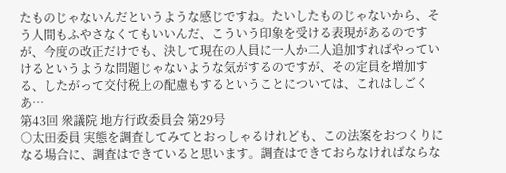たものじゃないんだというような感じですね。たいしたものじゃないから、そう人間もふやさなくてもいいんだ、こういう印象を受ける表現があるのですが、今度の改正だけでも、決して現在の人員に一人か二人追加すればやっていけるというような問題じゃないような気がするのですが、その定員を増加する、したがって交付税上の配慮もするということについては、これはしごくあ…
第43回 衆議院 地方行政委員会 第29号
○太田委員 実態を調査してみてとおっしゃるけれども、この法案をおつくりになる場合に、調査はできていると思います。調査はできておらなければならな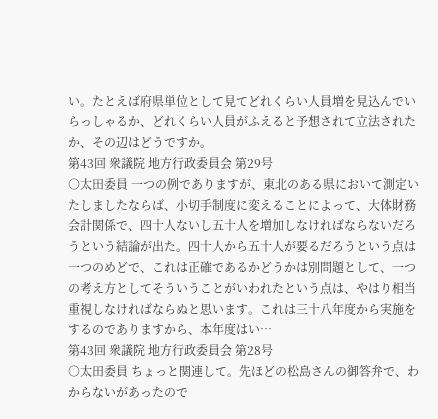い。たとえば府県単位として見てどれくらい人員増を見込んでいらっしゃるか、どれくらい人員がふえると予想されて立法されたか、その辺はどうですか。
第43回 衆議院 地方行政委員会 第29号
○太田委員 一つの例でありますが、東北のある県において測定いたしましたならば、小切手制度に変えることによって、大体財務会計関係で、四十人ないし五十人を増加しなければならないだろうという結論が出た。四十人から五十人が要るだろうという点は一つのめどで、これは正確であるかどうかは別問題として、一つの考え方としてそういうことがいわれたという点は、やはり相当重視しなければならぬと思います。これは三十八年度から実施をするのでありますから、本年度はい…
第43回 衆議院 地方行政委員会 第28号
○太田委員 ちょっと関連して。先ほどの松島さんの御答弁で、わからないがあったので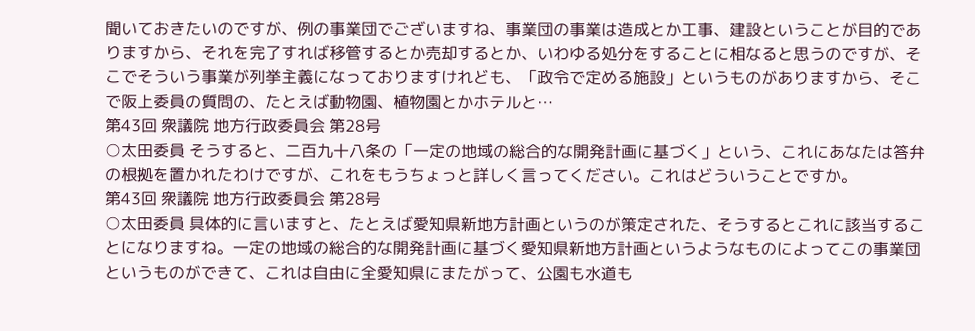聞いておきたいのですが、例の事業団でございますね、事業団の事業は造成とか工事、建設ということが目的でありますから、それを完了すれば移管するとか売却するとか、いわゆる処分をすることに相なると思うのですが、そこでそういう事業が列挙主義になっておりますけれども、「政令で定める施設」というものがありますから、そこで阪上委員の質問の、たとえば動物園、植物園とかホテルと…
第43回 衆議院 地方行政委員会 第28号
○太田委員 そうすると、二百九十八条の「一定の地域の総合的な開発計画に基づく」という、これにあなたは答弁の根拠を置かれたわけですが、これをもうちょっと詳しく言ってください。これはどういうことですか。
第43回 衆議院 地方行政委員会 第28号
○太田委員 具体的に言いますと、たとえば愛知県新地方計画というのが策定された、そうするとこれに該当することになりますね。一定の地域の総合的な開発計画に基づく愛知県新地方計画というようなものによってこの事業団というものができて、これは自由に全愛知県にまたがって、公園も水道も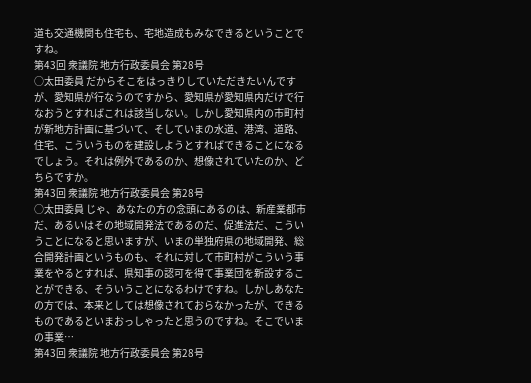道も交通機関も住宅も、宅地造成もみなできるということですね。
第43回 衆議院 地方行政委員会 第28号
○太田委員 だからそこをはっきりしていただきたいんですが、愛知県が行なうのですから、愛知県が愛知県内だけで行なおうとすればこれは該当しない。しかし愛知県内の市町村が新地方計画に基づいて、そしていまの水道、港湾、道路、住宅、こういうものを建設しようとすればできることになるでしょう。それは例外であるのか、想像されていたのか、どちらですか。
第43回 衆議院 地方行政委員会 第28号
○太田委員 じゃ、あなたの方の念頭にあるのは、新産業都市だ、あるいはその地域開発法であるのだ、促進法だ、こういうことになると思いますが、いまの単独府県の地域開発、総合開発計画というものも、それに対して市町村がこういう事業をやるとすれば、県知事の認可を得て事業団を新設することができる、そういうことになるわけですね。しかしあなたの方では、本来としては想像されておらなかったが、できるものであるといまおっしゃったと思うのですね。そこでいまの事業…
第43回 衆議院 地方行政委員会 第28号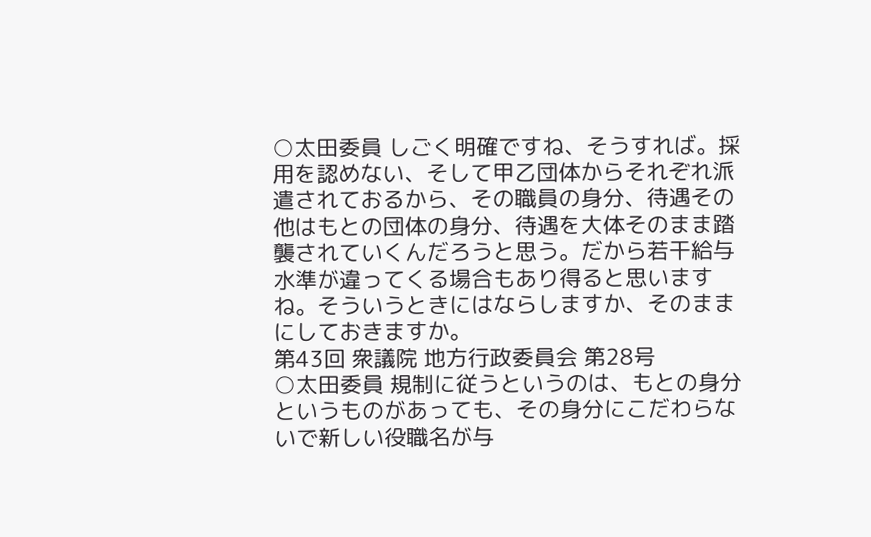○太田委員 しごく明確ですね、そうすれば。採用を認めない、そして甲乙団体からそれぞれ派遣されておるから、その職員の身分、待遇その他はもとの団体の身分、待遇を大体そのまま踏襲されていくんだろうと思う。だから若干給与水準が違ってくる場合もあり得ると思いますね。そういうときにはならしますか、そのままにしておきますか。
第43回 衆議院 地方行政委員会 第28号
○太田委員 規制に従うというのは、もとの身分というものがあっても、その身分にこだわらないで新しい役職名が与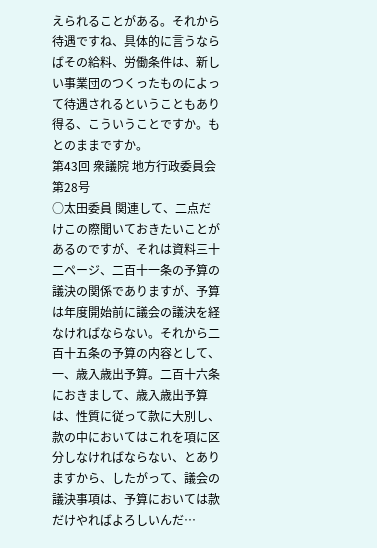えられることがある。それから待遇ですね、具体的に言うならばその給料、労働条件は、新しい事業団のつくったものによって待遇されるということもあり得る、こういうことですか。もとのままですか。
第43回 衆議院 地方行政委員会 第28号
○太田委員 関連して、二点だけこの際聞いておきたいことがあるのですが、それは資料三十二ページ、二百十一条の予算の議決の関係でありますが、予算は年度開始前に議会の議決を経なければならない。それから二百十五条の予算の内容として、一、歳入歳出予算。二百十六条におきまして、歳入歳出予算は、性質に従って款に大別し、款の中においてはこれを項に区分しなければならない、とありますから、したがって、議会の議決事項は、予算においては款だけやればよろしいんだ…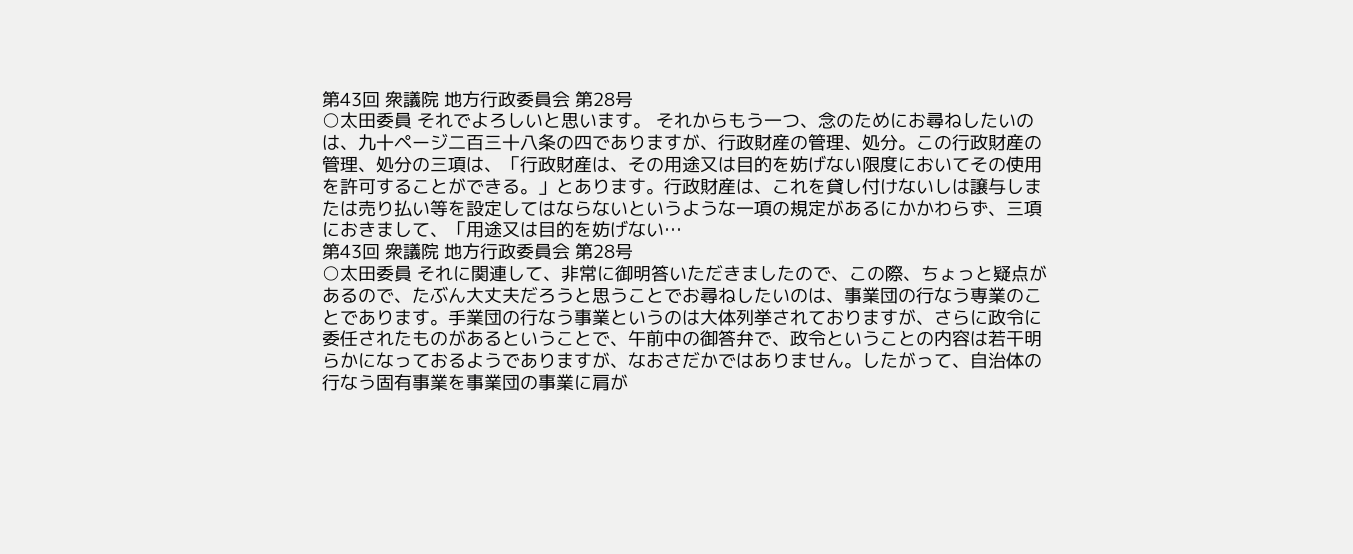第43回 衆議院 地方行政委員会 第28号
○太田委員 それでよろしいと思います。 それからもう一つ、念のためにお尋ねしたいのは、九十ページ二百三十八条の四でありますが、行政財産の管理、処分。この行政財産の管理、処分の三項は、「行政財産は、その用途又は目的を妨げない限度においてその使用を許可することができる。」とあります。行政財産は、これを貸し付けないしは譲与しまたは売り払い等を設定してはならないというような一項の規定があるにかかわらず、三項におきまして、「用途又は目的を妨げない…
第43回 衆議院 地方行政委員会 第28号
○太田委員 それに関連して、非常に御明答いただきましたので、この際、ちょっと疑点があるので、たぶん大丈夫だろうと思うことでお尋ねしたいのは、事業団の行なう専業のことであります。手業団の行なう事業というのは大体列挙されておりますが、さらに政令に委任されたものがあるということで、午前中の御答弁で、政令ということの内容は若干明らかになっておるようでありますが、なおさだかではありません。したがって、自治体の行なう固有事業を事業団の事業に肩が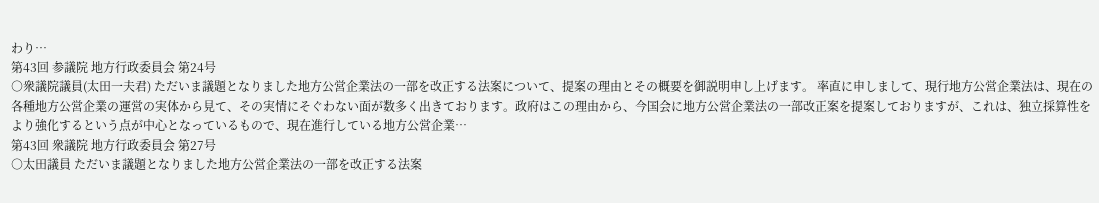わり…
第43回 参議院 地方行政委員会 第24号
○衆議院議員(太田一夫君) ただいま議題となりました地方公営企業法の一部を改正する法案について、提案の理由とその概要を御説明申し上げます。 率直に申しまして、現行地方公営企業法は、現在の各種地方公営企業の運営の実体から見て、その実情にそぐわない面が数多く出きております。政府はこの理由から、今国会に地方公営企業法の一部改正案を提案しておりますが、これは、独立採算性をより強化するという点が中心となっているもので、現在進行している地方公営企業…
第43回 衆議院 地方行政委員会 第27号
○太田議員 ただいま議題となりました地方公営企業法の一部を改正する法案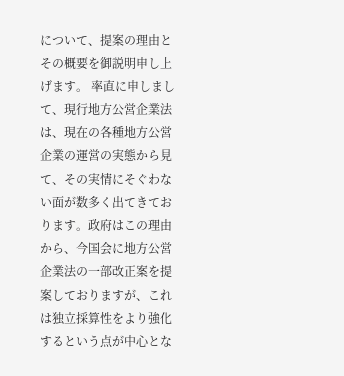について、提案の理由とその概要を御説明申し上げます。 率直に申しまして、現行地方公営企業法は、現在の各種地方公営企業の運営の実態から見て、その実情にそぐわない面が数多く出てきております。政府はこの理由から、今国会に地方公営企業法の一部改正案を提案しておりますが、これは独立採算性をより強化するという点が中心とな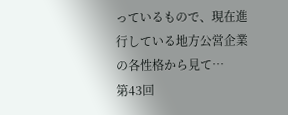っているもので、現在進行している地方公営企業の各性格から見て…
第43回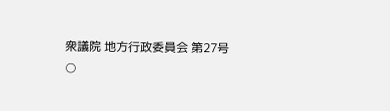衆議院 地方行政委員会 第27号
○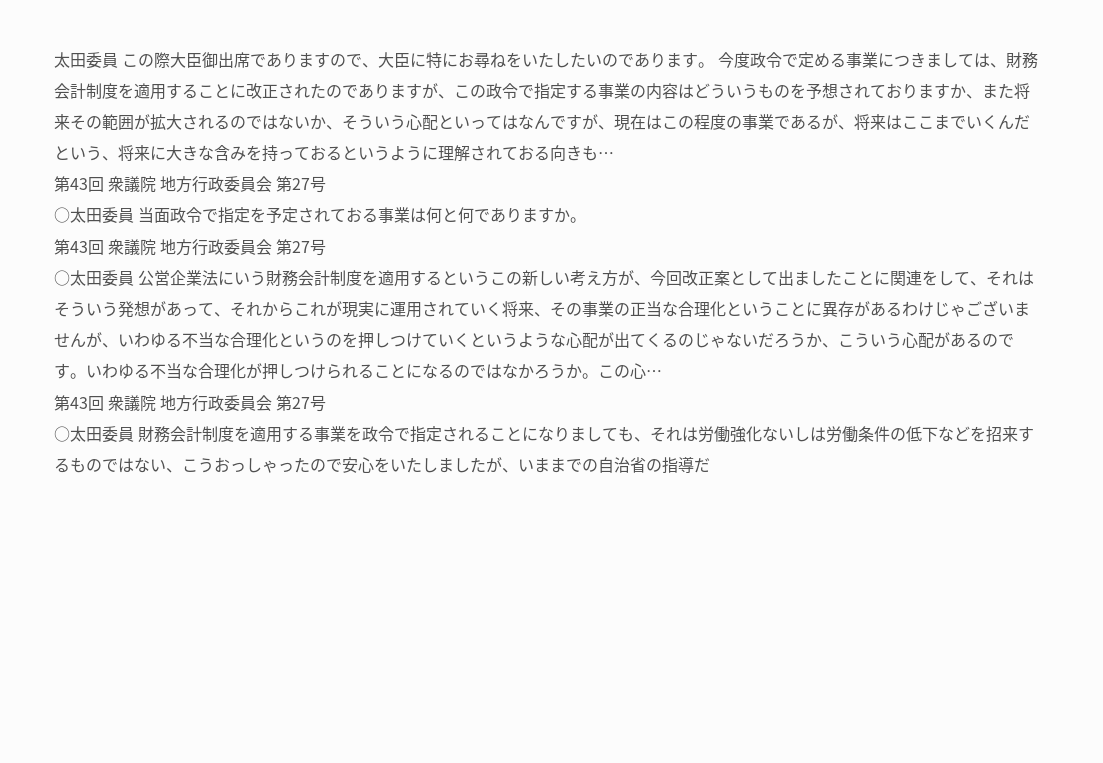太田委員 この際大臣御出席でありますので、大臣に特にお尋ねをいたしたいのであります。 今度政令で定める事業につきましては、財務会計制度を適用することに改正されたのでありますが、この政令で指定する事業の内容はどういうものを予想されておりますか、また将来その範囲が拡大されるのではないか、そういう心配といってはなんですが、現在はこの程度の事業であるが、将来はここまでいくんだという、将来に大きな含みを持っておるというように理解されておる向きも…
第43回 衆議院 地方行政委員会 第27号
○太田委員 当面政令で指定を予定されておる事業は何と何でありますか。
第43回 衆議院 地方行政委員会 第27号
○太田委員 公営企業法にいう財務会計制度を適用するというこの新しい考え方が、今回改正案として出ましたことに関連をして、それはそういう発想があって、それからこれが現実に運用されていく将来、その事業の正当な合理化ということに異存があるわけじゃございませんが、いわゆる不当な合理化というのを押しつけていくというような心配が出てくるのじゃないだろうか、こういう心配があるのです。いわゆる不当な合理化が押しつけられることになるのではなかろうか。この心…
第43回 衆議院 地方行政委員会 第27号
○太田委員 財務会計制度を適用する事業を政令で指定されることになりましても、それは労働強化ないしは労働条件の低下などを招来するものではない、こうおっしゃったので安心をいたしましたが、いままでの自治省の指導だ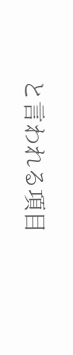と言われる項目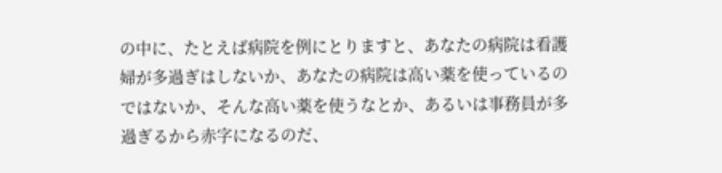の中に、たとえば病院を例にとりますと、あなたの病院は看護婦が多過ぎはしないか、あなたの病院は高い薬を使っているのではないか、そんな高い薬を使うなとか、あるいは事務員が多過ぎるから赤字になるのだ、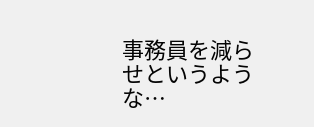事務員を減らせというような…